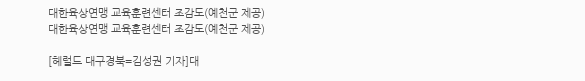대한육상연맹 교육훈련센터 조감도(예천군 제공)
대한육상연맹 교육훈련센터 조감도(예천군 제공)

[헤럴드 대구경북=김성권 기자]대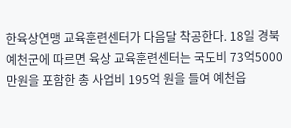한육상연맹 교육훈련센터가 다음달 착공한다. 18일 경북 예천군에 따르면 육상 교육훈련센터는 국도비 73억5000만원을 포함한 총 사업비 195억 원을 들여 예천읍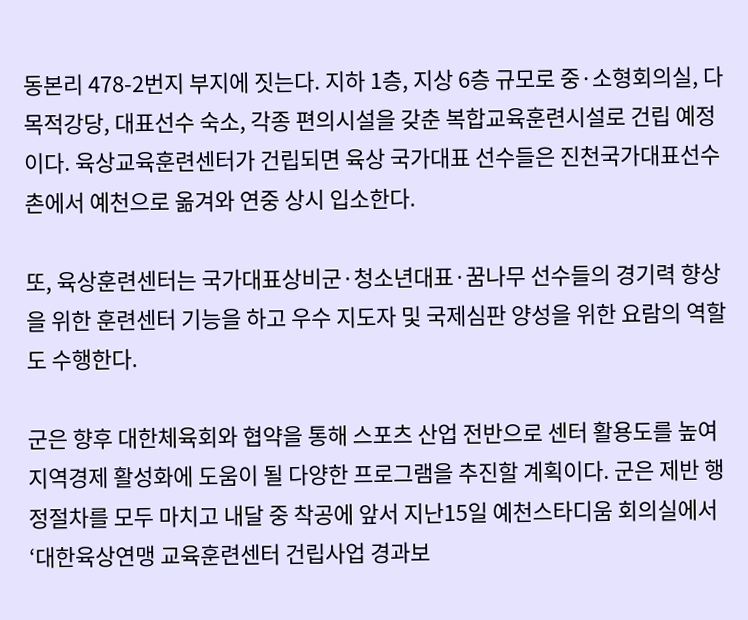동본리 478-2번지 부지에 짓는다. 지하 1층, 지상 6층 규모로 중·소형회의실, 다목적강당, 대표선수 숙소, 각종 편의시설을 갖춘 복합교육훈련시설로 건립 예정이다. 육상교육훈련센터가 건립되면 육상 국가대표 선수들은 진천국가대표선수촌에서 예천으로 옮겨와 연중 상시 입소한다.

또, 육상훈련센터는 국가대표상비군·청소년대표·꿈나무 선수들의 경기력 향상을 위한 훈련센터 기능을 하고 우수 지도자 및 국제심판 양성을 위한 요람의 역할도 수행한다.

군은 향후 대한체육회와 협약을 통해 스포츠 산업 전반으로 센터 활용도를 높여 지역경제 활성화에 도움이 될 다양한 프로그램을 추진할 계획이다. 군은 제반 행정절차를 모두 마치고 내달 중 착공에 앞서 지난15일 예천스타디움 회의실에서 ‘대한육상연맹 교육훈련센터 건립사업 경과보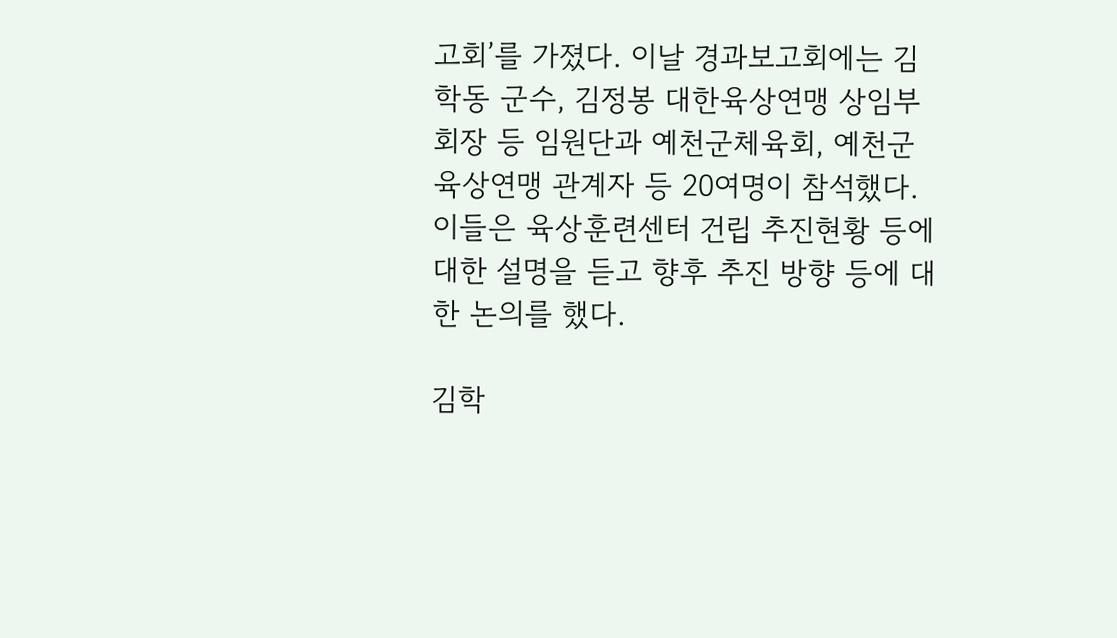고회’를 가졌다. 이날 경과보고회에는 김학동 군수, 김정봉 대한육상연맹 상임부회장 등 임원단과 예천군체육회, 예천군육상연맹 관계자 등 20여명이 참석했다. 이들은 육상훈련센터 건립 추진현황 등에 대한 설명을 듣고 향후 추진 방향 등에 대한 논의를 했다.

김학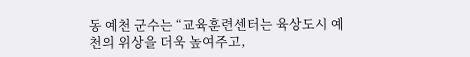동 예천 군수는 “교육훈련센터는 육상도시 예천의 위상을 더욱 높여주고,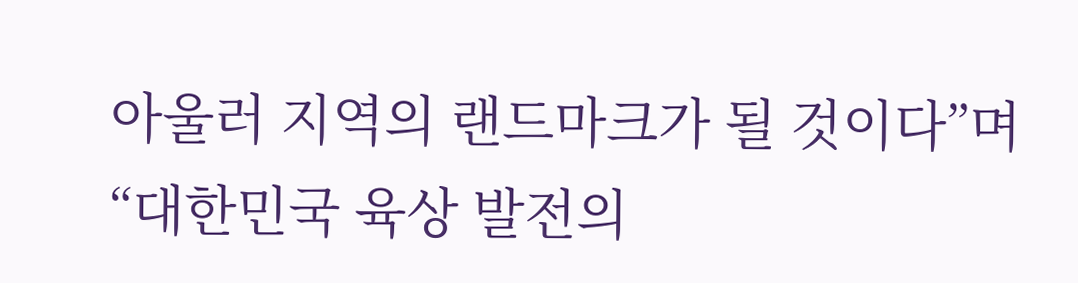아울러 지역의 랜드마크가 될 것이다”며 “대한민국 육상 발전의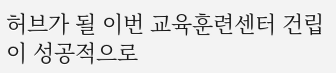허브가 될 이번 교육훈련센터 건립이 성공적으로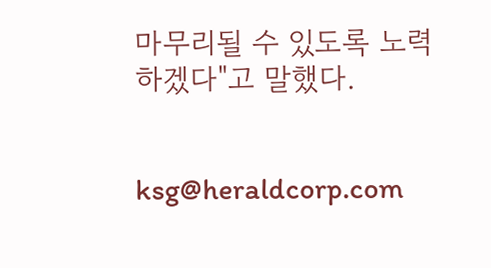마무리될 수 있도록 노력하겠다"고 말했다.


ksg@heraldcorp.com